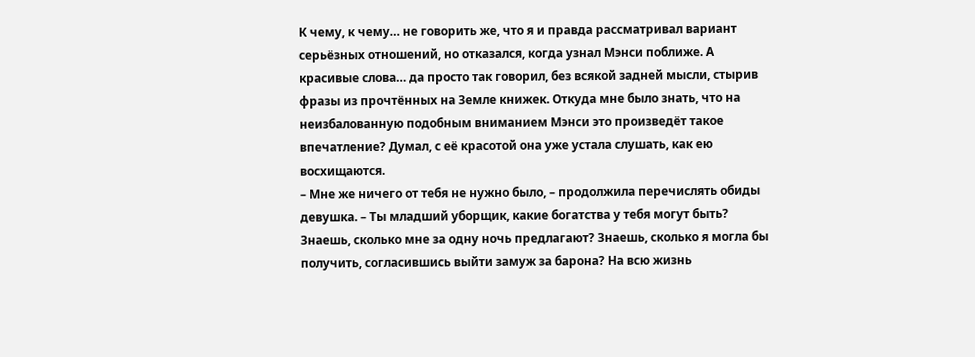К чему, к чему… не говорить же, что я и правда рассматривал вариант серьёзных отношений, но отказался, когда узнал Мэнси поближе. А красивые слова… да просто так говорил, без всякой задней мысли, стырив фразы из прочтённых на Земле книжек. Откуда мне было знать, что на неизбалованную подобным вниманием Мэнси это произведёт такое впечатление? Думал, с её красотой она уже устала слушать, как ею восхищаются.
– Мне же ничего от тебя не нужно было, – продолжила перечислять обиды девушка. – Ты младший уборщик, какие богатства у тебя могут быть? Знаешь, сколько мне за одну ночь предлагают? Знаешь, сколько я могла бы получить, согласившись выйти замуж за барона? На всю жизнь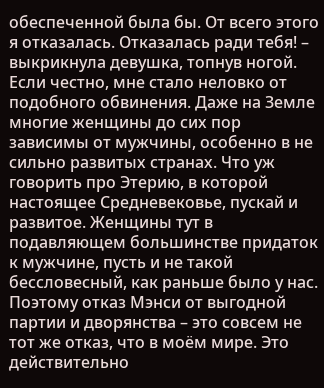обеспеченной была бы. От всего этого я отказалась. Отказалась ради тебя! – выкрикнула девушка, топнув ногой.
Если честно, мне стало неловко от подобного обвинения. Даже на Земле многие женщины до сих пор зависимы от мужчины, особенно в не сильно развитых странах. Что уж говорить про Этерию, в которой настоящее Средневековье, пускай и развитое. Женщины тут в подавляющем большинстве придаток к мужчине, пусть и не такой бессловесный, как раньше было у нас. Поэтому отказ Мэнси от выгодной партии и дворянства – это совсем не тот же отказ, что в моём мире. Это действительно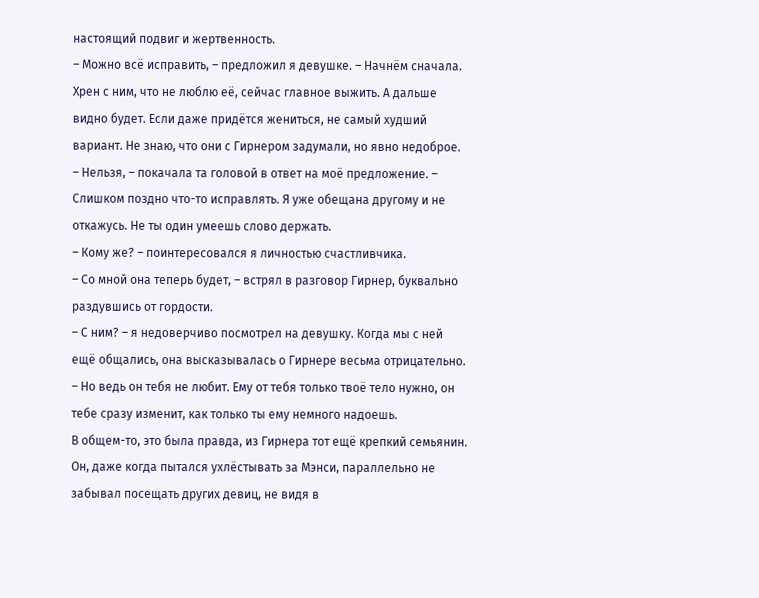настоящий подвиг и жертвенность.
– Можно всё исправить, – предложил я девушке. – Начнём сначала.
Хрен с ним, что не люблю её, сейчас главное выжить. А дальше видно будет. Если даже придётся жениться, не самый худший вариант. Не знаю, что они с Гирнером задумали, но явно недоброе.
– Нельзя, – покачала та головой в ответ на моё предложение. – Слишком поздно что-то исправлять. Я уже обещана другому и не откажусь. Не ты один умеешь слово держать.
– Кому же? – поинтересовался я личностью счастливчика.
– Со мной она теперь будет, – встрял в разговор Гирнер, буквально раздувшись от гордости.
– С ним? – я недоверчиво посмотрел на девушку. Когда мы с ней ещё общались, она высказывалась о Гирнере весьма отрицательно. – Но ведь он тебя не любит. Ему от тебя только твоё тело нужно, он тебе сразу изменит, как только ты ему немного надоешь.
В общем-то, это была правда, из Гирнера тот ещё крепкий семьянин. Он, даже когда пытался ухлёстывать за Мэнси, параллельно не забывал посещать других девиц, не видя в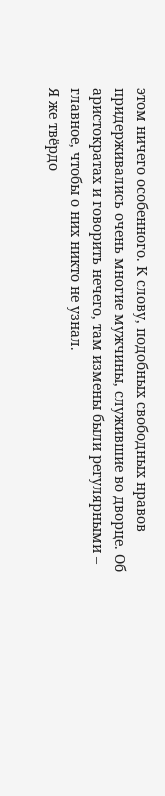этом ничего особенного. К слову, подобных свободных нравов придерживались очень многие мужчины, служившие во дворце. Об аристократах и говорить нечего, там измены были регулярными – главное, чтобы о них никто не узнал.
Я же твёрдо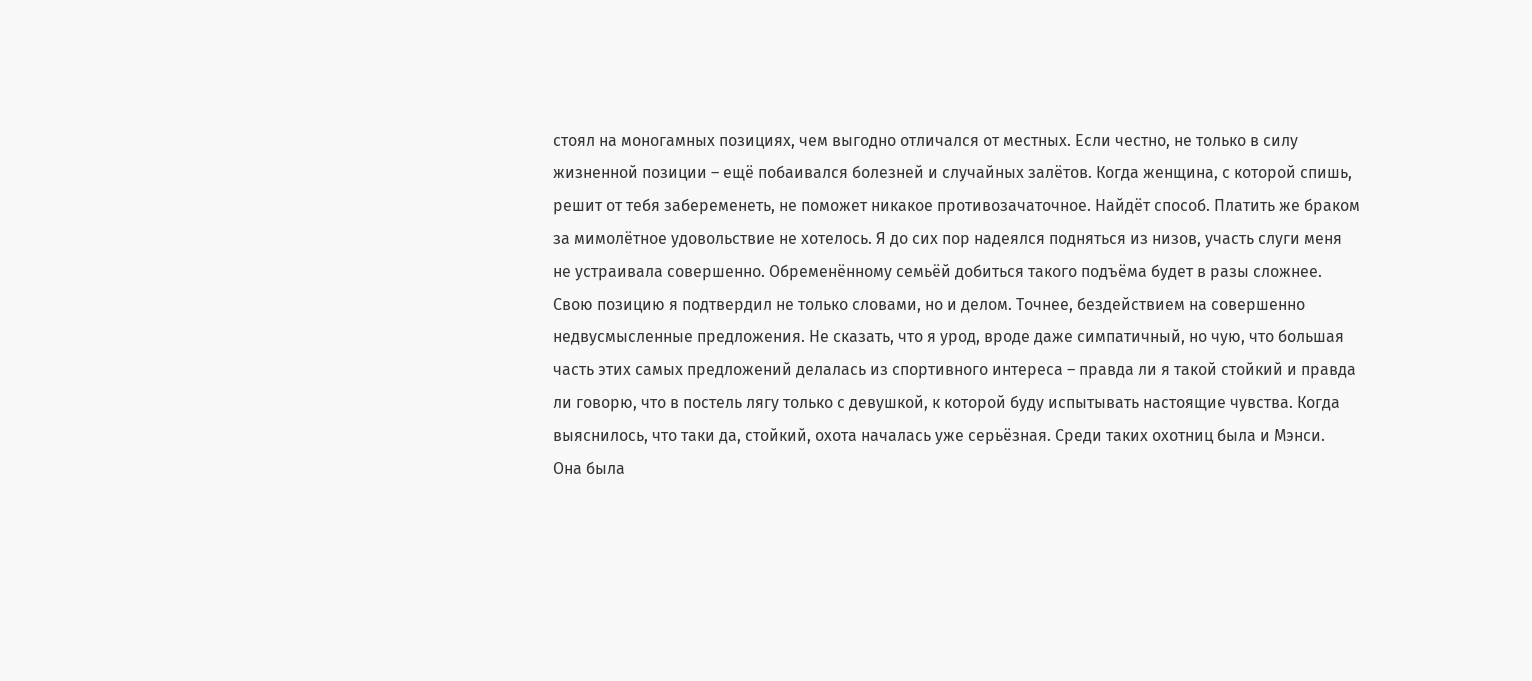стоял на моногамных позициях, чем выгодно отличался от местных. Если честно, не только в силу жизненной позиции – ещё побаивался болезней и случайных залётов. Когда женщина, с которой спишь, решит от тебя забеременеть, не поможет никакое противозачаточное. Найдёт способ. Платить же браком за мимолётное удовольствие не хотелось. Я до сих пор надеялся подняться из низов, участь слуги меня не устраивала совершенно. Обременённому семьёй добиться такого подъёма будет в разы сложнее.
Свою позицию я подтвердил не только словами, но и делом. Точнее, бездействием на совершенно недвусмысленные предложения. Не сказать, что я урод, вроде даже симпатичный, но чую, что большая часть этих самых предложений делалась из спортивного интереса – правда ли я такой стойкий и правда ли говорю, что в постель лягу только с девушкой, к которой буду испытывать настоящие чувства. Когда выяснилось, что таки да, стойкий, охота началась уже серьёзная. Среди таких охотниц была и Мэнси.
Она была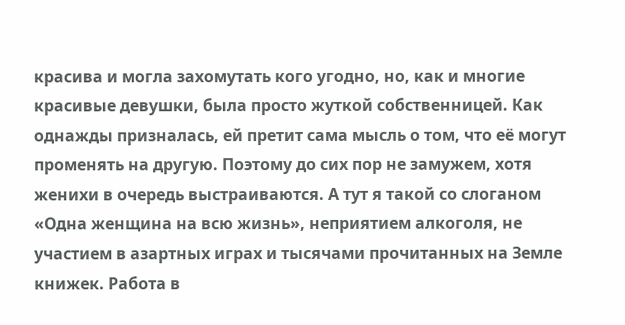красива и могла захомутать кого угодно, но, как и многие красивые девушки, была просто жуткой собственницей. Как однажды призналась, ей претит сама мысль о том, что её могут променять на другую. Поэтому до сих пор не замужем, хотя женихи в очередь выстраиваются. А тут я такой со слоганом «Одна женщина на всю жизнь», неприятием алкоголя, не участием в азартных играх и тысячами прочитанных на Земле книжек. Работа в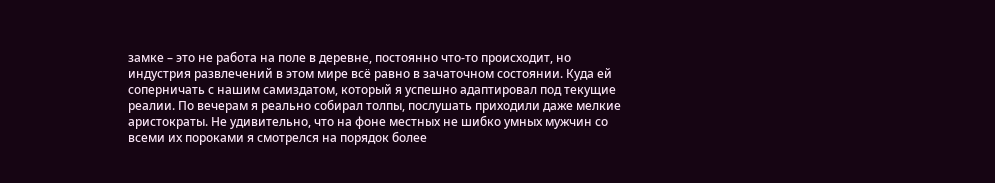замке – это не работа на поле в деревне, постоянно что-то происходит, но индустрия развлечений в этом мире всё равно в зачаточном состоянии. Куда ей соперничать с нашим самиздатом, который я успешно адаптировал под текущие реалии. По вечерам я реально собирал толпы, послушать приходили даже мелкие аристократы. Не удивительно, что на фоне местных не шибко умных мужчин со всеми их пороками я смотрелся на порядок более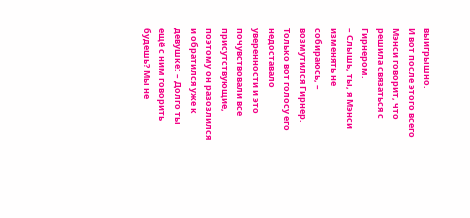выигрышно.
И вот после этого всего Мэнси говорит, что решила связаться с Гирнером.
– Слышь, ты, я Мэнси изменять не собираюсь, – возмутился Гирнер. Только вот голосу его недоставало уверенности и это почувствовали все присутствующие, поэтому он разозлился и обратился уже к девушке: – Долго ты ещё с ним говорить будешь? Мы не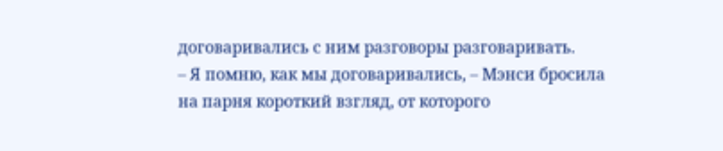договаривались с ним разговоры разговаривать.
– Я помню, как мы договаривались, – Мэнси бросила на парня короткий взгляд, от которого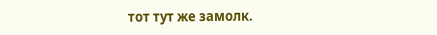тот тут же замолк.